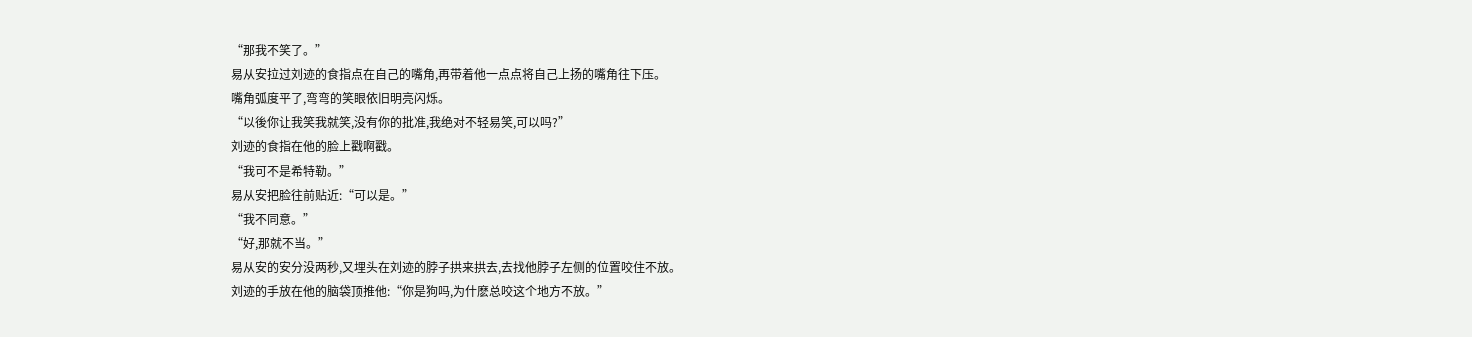“那我不笑了。”
易从安拉过刘迹的食指点在自己的嘴角,再带着他一点点将自己上扬的嘴角往下压。
嘴角弧度平了,弯弯的笑眼依旧明亮闪烁。
“以後你让我笑我就笑,没有你的批准,我绝对不轻易笑,可以吗?”
刘迹的食指在他的脸上戳啊戳。
“我可不是希特勒。”
易从安把脸往前贴近:“可以是。”
“我不同意。”
“好,那就不当。”
易从安的安分没两秒,又埋头在刘迹的脖子拱来拱去,去找他脖子左侧的位置咬住不放。
刘迹的手放在他的脑袋顶推他:“你是狗吗,为什麽总咬这个地方不放。”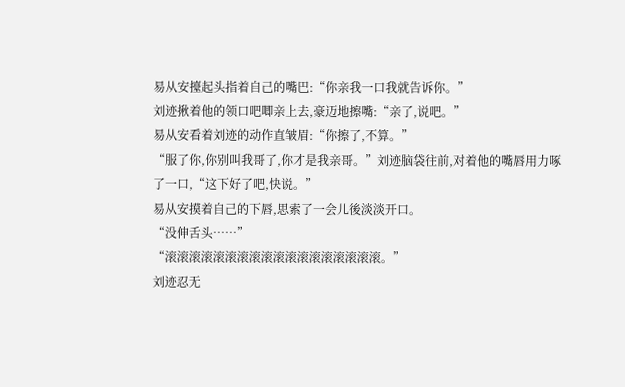易从安擡起头指着自己的嘴巴:“你亲我一口我就告诉你。”
刘迹揪着他的领口吧唧亲上去,豪迈地擦嘴:“亲了,说吧。”
易从安看着刘迹的动作直皱眉:“你擦了,不算。”
“服了你,你别叫我哥了,你才是我亲哥。”刘迹脑袋往前,对着他的嘴唇用力啄了一口,“这下好了吧,快说。”
易从安摸着自己的下唇,思索了一会儿後淡淡开口。
“没伸舌头……”
“滚滚滚滚滚滚滚滚滚滚滚滚滚滚滚滚滚滚。”
刘迹忍无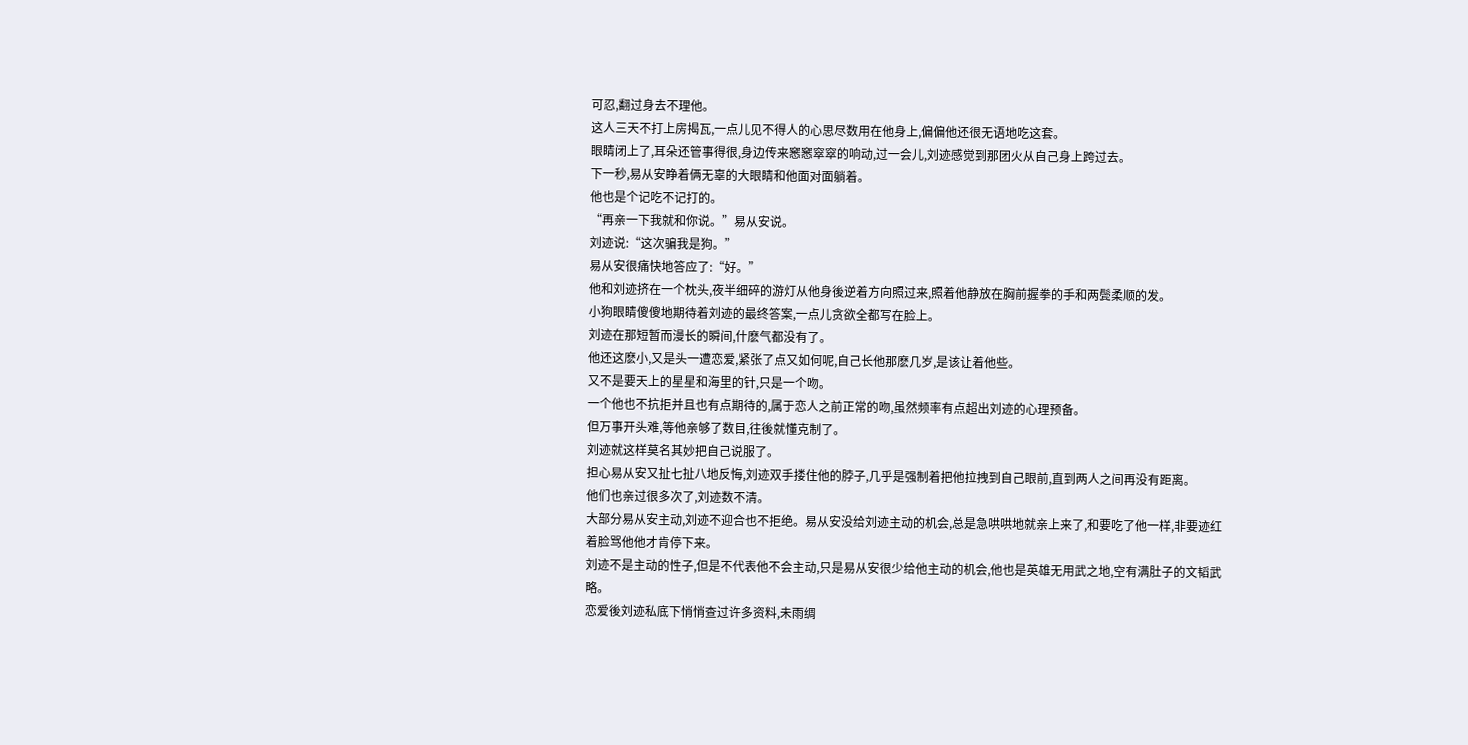可忍,翻过身去不理他。
这人三天不打上房揭瓦,一点儿见不得人的心思尽数用在他身上,偏偏他还很无语地吃这套。
眼睛闭上了,耳朵还管事得很,身边传来窸窸窣窣的响动,过一会儿,刘迹感觉到那团火从自己身上跨过去。
下一秒,易从安睁着俩无辜的大眼睛和他面对面躺着。
他也是个记吃不记打的。
“再亲一下我就和你说。”易从安说。
刘迹说:“这次骗我是狗。”
易从安很痛快地答应了:“好。”
他和刘迹挤在一个枕头,夜半细碎的游灯从他身後逆着方向照过来,照着他静放在胸前握拳的手和两鬓柔顺的发。
小狗眼睛傻傻地期待着刘迹的最终答案,一点儿贪欲全都写在脸上。
刘迹在那短暂而漫长的瞬间,什麽气都没有了。
他还这麽小,又是头一遭恋爱,紧张了点又如何呢,自己长他那麽几岁,是该让着他些。
又不是要天上的星星和海里的针,只是一个吻。
一个他也不抗拒并且也有点期待的,属于恋人之前正常的吻,虽然频率有点超出刘迹的心理预备。
但万事开头难,等他亲够了数目,往後就懂克制了。
刘迹就这样莫名其妙把自己说服了。
担心易从安又扯七扯八地反悔,刘迹双手搂住他的脖子,几乎是强制着把他拉拽到自己眼前,直到两人之间再没有距离。
他们也亲过很多次了,刘迹数不清。
大部分易从安主动,刘迹不迎合也不拒绝。易从安没给刘迹主动的机会,总是急哄哄地就亲上来了,和要吃了他一样,非要迹红着脸骂他他才肯停下来。
刘迹不是主动的性子,但是不代表他不会主动,只是易从安很少给他主动的机会,他也是英雄无用武之地,空有满肚子的文韬武略。
恋爱後刘迹私底下悄悄查过许多资料,未雨绸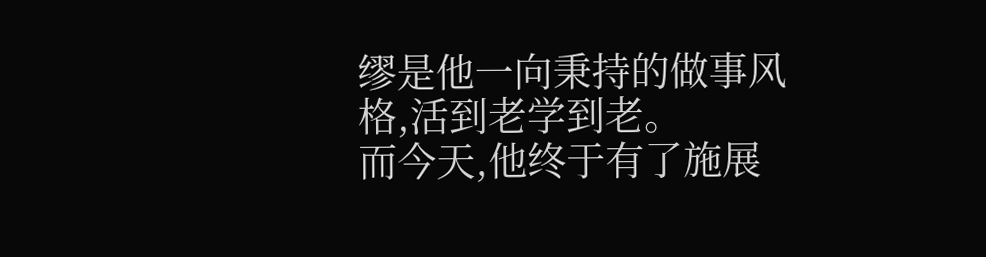缪是他一向秉持的做事风格,活到老学到老。
而今天,他终于有了施展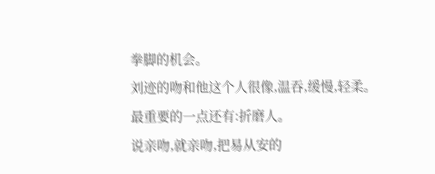拳脚的机会。
刘迹的吻和他这个人很像,温吞,缓慢,轻柔。
最重要的一点还有:折磨人。
说亲吻,就亲吻,把易从安的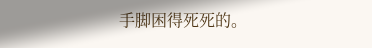手脚困得死死的。